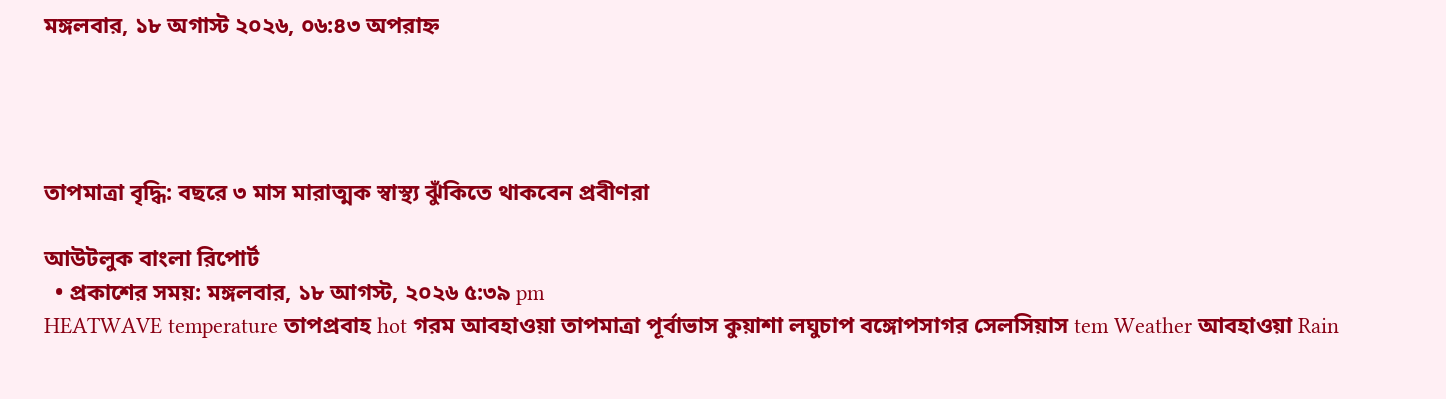মঙ্গলবার, ১৮ অগাস্ট ২০২৬, ০৬:৪৩ অপরাহ্ন




তাপমাত্রা বৃদ্ধি: বছরে ৩ মাস মারাত্মক স্বাস্থ্য ঝুঁকিতে থাকবেন প্রবীণরা

আউটলুক বাংলা রিপোর্ট
  • প্রকাশের সময়: মঙ্গলবার, ১৮ আগস্ট, ২০২৬ ৫:৩৯ pm
HEATWAVE temperature তাপপ্রবাহ hot গরম আবহাওয়া তাপমাত্রা পূর্বাভাস কুয়াশা লঘুচাপ বঙ্গোপসাগর সেলসিয়াস tem Weather আবহাওয়া Rain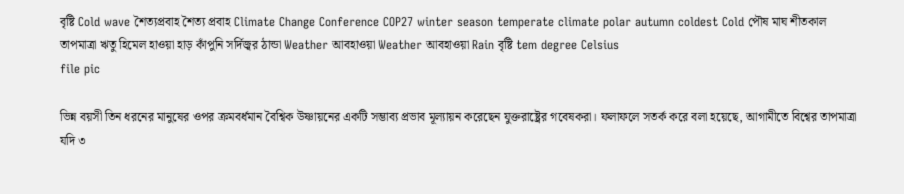বৃষ্টি Cold wave শৈত্যপ্রবাহ শৈত্য প্রবাহ Climate Change Conference COP27 winter season temperate climate polar autumn coldest Cold পৌষ মাঘ শীতকাল তাপমাত্রা ঋতু হিমেল হাওয়া হাড় কাঁপুনি সর্দিজ্বর ঠান্ডা Weather আবহাওয়া Weather আবহাওয়া Rain বৃষ্টি tem degree Celsius
file pic

ভিন্ন বয়সী তিন ধরনের মানুষের ওপর ক্রমবর্ধমান বৈশ্বিক উষ্ণায়নের একটি সম্ভাব্য প্রভাব মূল্যায়ন করেছেন যুক্তরাষ্ট্রের গবেষকরা। ফলাফলে সতর্ক করে বলা হয়েছে, আগামীতে বিশ্বের তাপমাত্রা যদি ৩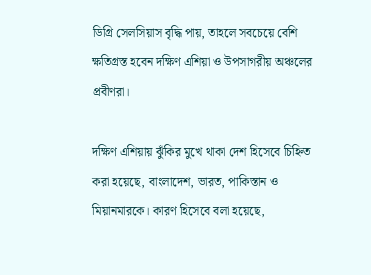ডিগ্রি সেলসিয়াস বৃদ্ধি পায়, তাহলে সবচেয়ে বেশি ক্ষতিগ্রস্ত হবেন দক্ষিণ এশিয়া ও উপসাগরীয় অঞ্চলের প্রবীণরা।

দক্ষিণ এশিয়ায় ঝুঁকির মুখে থাকা দেশ হিসেবে চিহ্নিত করা হয়েছে, বাংলাদেশ, ভারত, পাকিস্তান ও মিয়ানমারকে। কারণ হিসেবে বলা হয়েছে,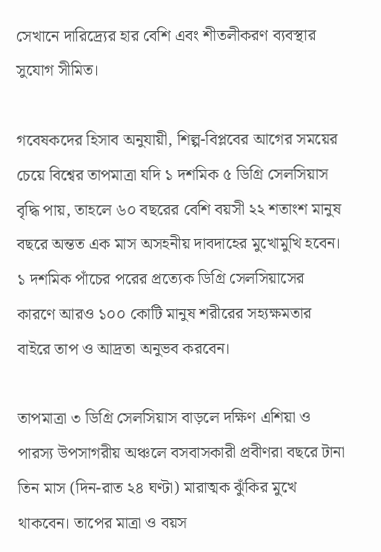সেখানে দারিদ্র্যের হার বেশি এবং শীতলীকরণ ব্যবস্থার সুযোগ সীমিত।

গবেষকদের হিসাব অনুযায়ী, শিল্প-বিপ্লবের আগের সময়ের চেয়ে বিশ্বের তাপমাত্রা যদি ১ দশমিক ৫ ডিগ্রি সেলসিয়াস বৃদ্ধি পায়, তাহলে ৬০ বছরের বেশি বয়সী ২২ শতাংশ মানুষ বছরে অন্তত এক মাস অসহনীয় দাবদাহের মুখোমুখি হবেন। ১ দশমিক পাঁচের পরের প্রত্যেক ডিগ্রি সেলসিয়াসের কারণে আরও ১০০ কোটি মানুষ শরীরের সহ্যক্ষমতার বাইরে তাপ ও আদ্রতা অনুভব করবেন।

তাপমাত্রা ৩ ডিগ্রি সেলসিয়াস বাড়লে দক্ষিণ এশিয়া ও পারস্য উপসাগরীয় অঞ্চলে বসবাসকারী প্রবীণরা বছরে টানা তিন মাস (দিন-রাত ২৪ ঘণ্টা) মারাত্মক ঝুঁকির মুখে থাকবেন। তাপের মাত্রা ও বয়স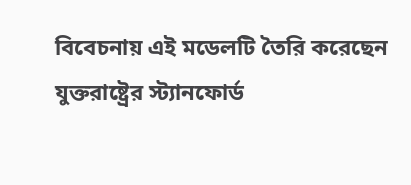বিবেচনায় এই মডেলটি তৈরি করেছেন যুক্তরাষ্ট্রের স্ট্যানফোর্ড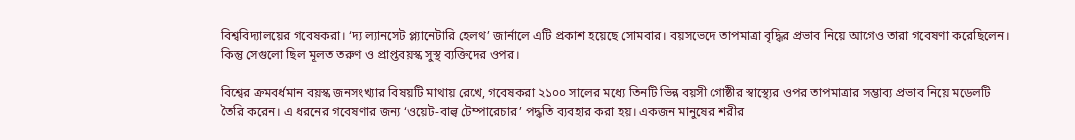বিশ্ববিদ্যালয়ের গবেষকরা। ‘দ্য ল্যানসেট প্ল্যানেটারি হেলথ’ জার্নালে এটি প্রকাশ হয়েছে সোমবার। বয়সভেদে তাপমাত্রা বৃদ্ধির প্রভাব নিয়ে আগেও তারা গবেষণা করেছিলেন। কিন্তু সেগুলো ছিল মূলত তরুণ ও প্রাপ্তবয়স্ক সুস্থ ব্যক্তিদের ওপর।

বিশ্বের ক্রমবর্ধমান বয়স্ক জনসংখ্যার বিষয়টি মাথায় রেখে, গবেষকরা ২১০০ সালের মধ্যে তিনটি ভিন্ন বয়সী গোষ্ঠীর স্বাস্থ্যের ওপর তাপমাত্রার সম্ভাব্য প্রভাব নিয়ে মডেলটি তৈরি করেন। এ ধরনের গবেষণার জন্য ‘ওয়েট-বাল্ব টেম্পারেচার’ পদ্ধতি ব্যবহার করা হয়। একজন মানুষের শরীর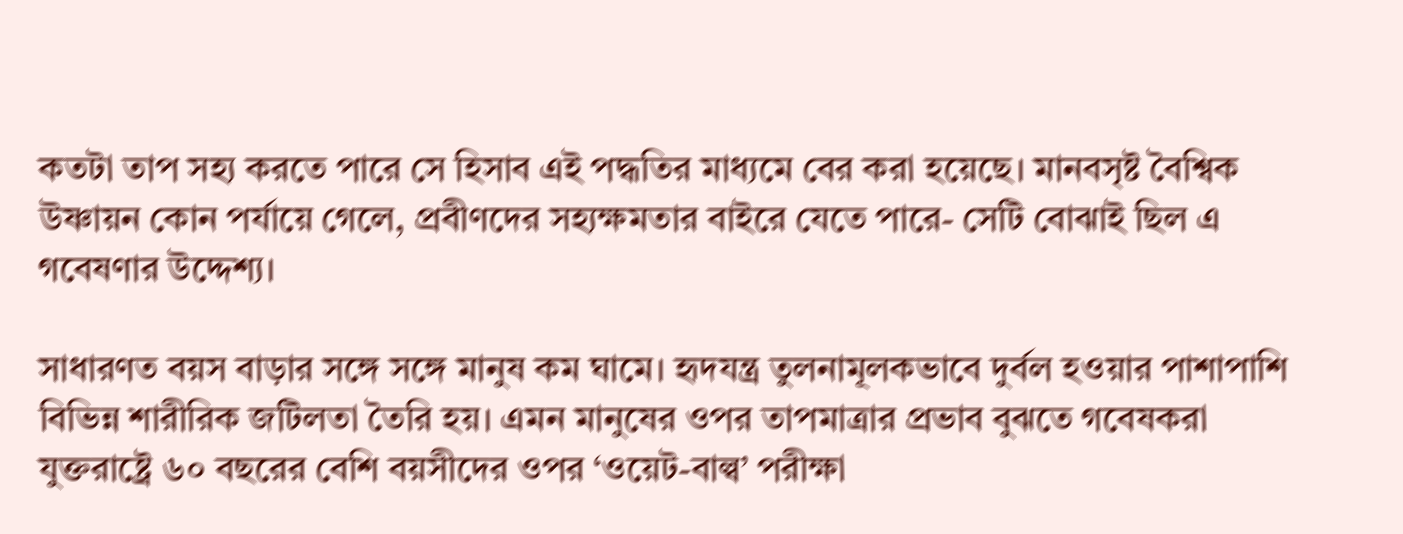কতটা তাপ সহ্য করতে পারে সে হিসাব এই পদ্ধতির মাধ্যমে বের করা হয়েছে। মানবসৃষ্ট বৈশ্বিক উষ্ণায়ন কোন পর্যায়ে গেলে, প্রবীণদের সহ্যক্ষমতার বাইরে যেতে পারে- সেটি বোঝাই ছিল এ গবেষণার উদ্দেশ্য।

সাধারণত বয়স বাড়ার সঙ্গে সঙ্গে মানুষ কম ঘামে। হৃদযন্ত্র তুলনামূলকভাবে দুর্বল হওয়ার পাশাপাশি বিভিন্ন শারীরিক জটিলতা তৈরি হয়। এমন মানুষের ওপর তাপমাত্রার প্রভাব বুঝতে গবেষকরা যুক্তরাষ্ট্রে ৬০ বছরের বেশি বয়সীদের ওপর ‘ওয়েট-বাল্ব’ পরীক্ষা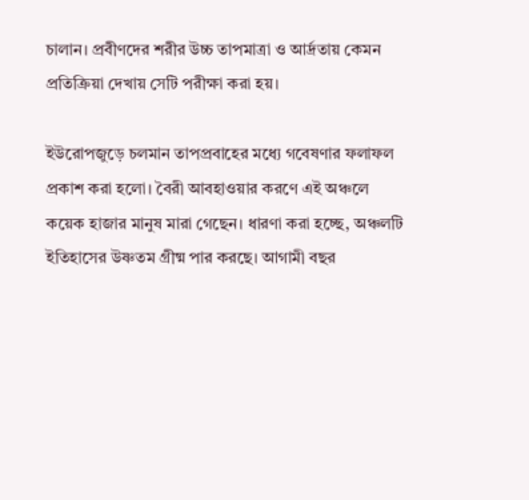চালান। প্রবীণদের শরীর উচ্চ তাপমাত্রা ও আর্দ্রতায় কেমন প্রতিক্রিয়া দেখায় সেটি পরীক্ষা করা হয়।

ইউরোপজুড়ে চলমান তাপপ্রবাহের মধ্যে গবেষণার ফলাফল প্রকাশ করা হলো। বৈরী আবহাওয়ার করণে এই অঞ্চলে কয়েক হাজার মানুষ মারা গেছেন। ধারণা করা হচ্ছে, অঞ্চলটি ইতিহাসের উষ্ণতম গ্রীষ্ম পার করছে। আগামী বছর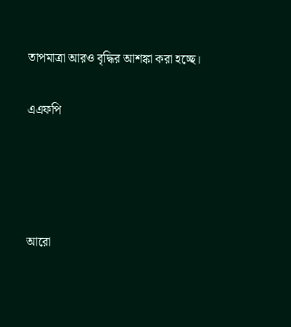তাপমাত্রা আরও বৃদ্ধির আশঙ্কা করা হচ্ছে।

এএফপি




আরো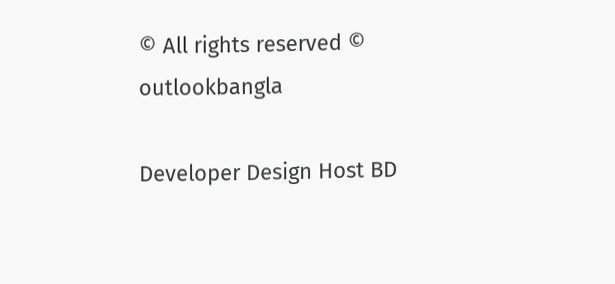© All rights reserved © outlookbangla

Developer Design Host BD